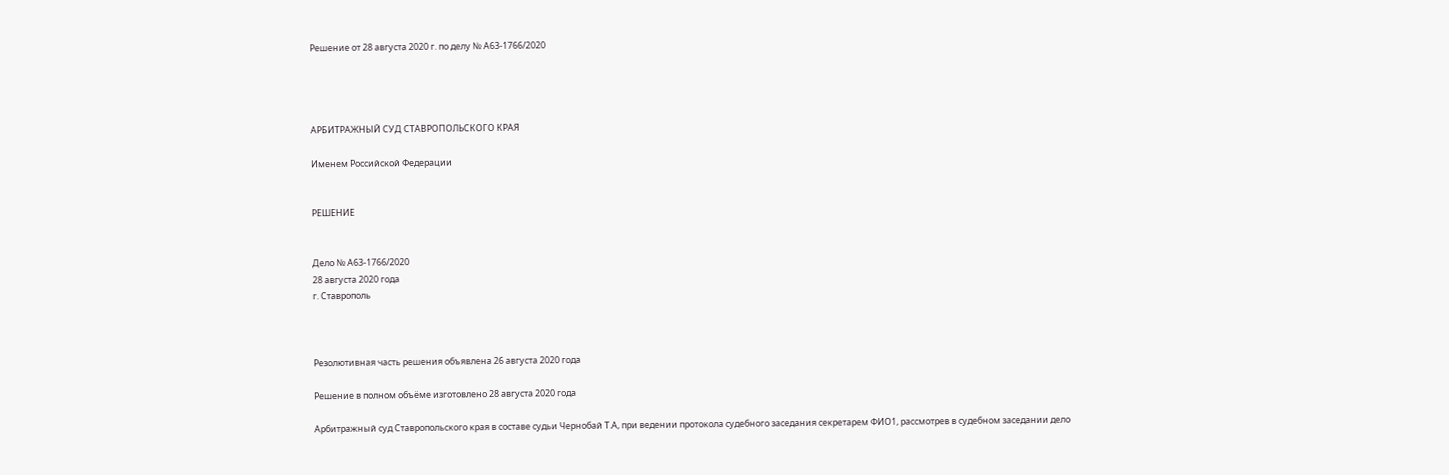Решение от 28 августа 2020 г. по делу № А63-1766/2020




АРБИТРАЖНЫЙ СУД СТАВРОПОЛЬСКОГО КРАЯ

Именем Российской Федерации


РЕШЕНИЕ


Дело № А63-1766/2020
28 августа 2020 года
г. Ставрополь



Резолютивная часть решения объявлена 26 августа 2020 года

Решение в полном объёме изготовлено 28 августа 2020 года

Арбитражный суд Ставропольского края в составе судьи Чернобай Т.А, при ведении протокола судебного заседания секретарем ФИО1, рассмотрев в судебном заседании дело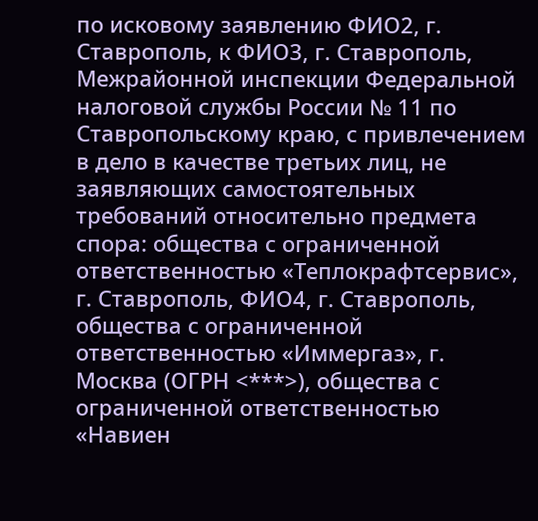по исковому заявлению ФИО2, г. Ставрополь, к ФИО3, г. Ставрополь, Межрайонной инспекции Федеральной налоговой службы России № 11 по Ставропольскому краю, с привлечением в дело в качестве третьих лиц, не заявляющих самостоятельных требований относительно предмета спора: общества с ограниченной ответственностью «Теплокрафтсервис», г. Ставрополь, ФИО4, г. Ставрополь, общества с ограниченной ответственностью «Иммергаз», г. Москва (ОГРН <***>), общества с ограниченной ответственностью «Навиен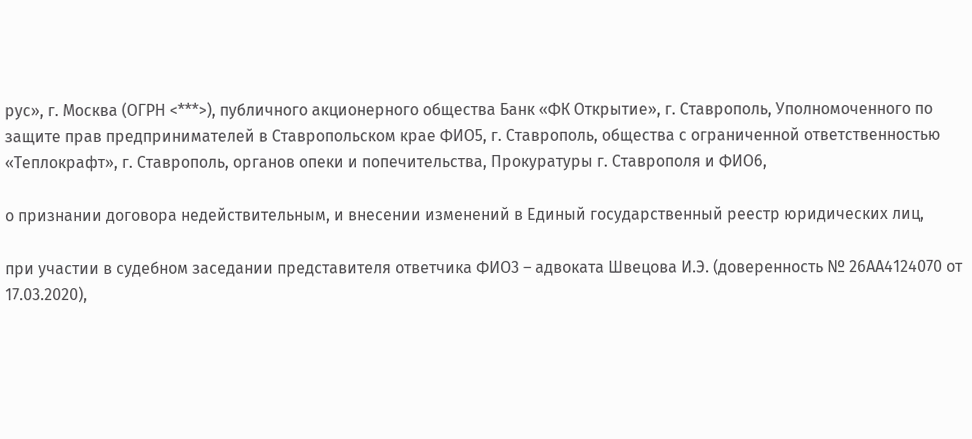рус», г. Москва (ОГРН <***>), публичного акционерного общества Банк «ФК Открытие», г. Ставрополь, Уполномоченного по защите прав предпринимателей в Ставропольском крае ФИО5, г. Ставрополь, общества с ограниченной ответственностью «Теплокрафт», г. Ставрополь, органов опеки и попечительства, Прокуратуры г. Ставрополя и ФИО6,

о признании договора недействительным, и внесении изменений в Единый государственный реестр юридических лиц,

при участии в судебном заседании представителя ответчика ФИО3 – адвоката Швецова И.Э. (доверенность № 26АА4124070 от 17.03.2020),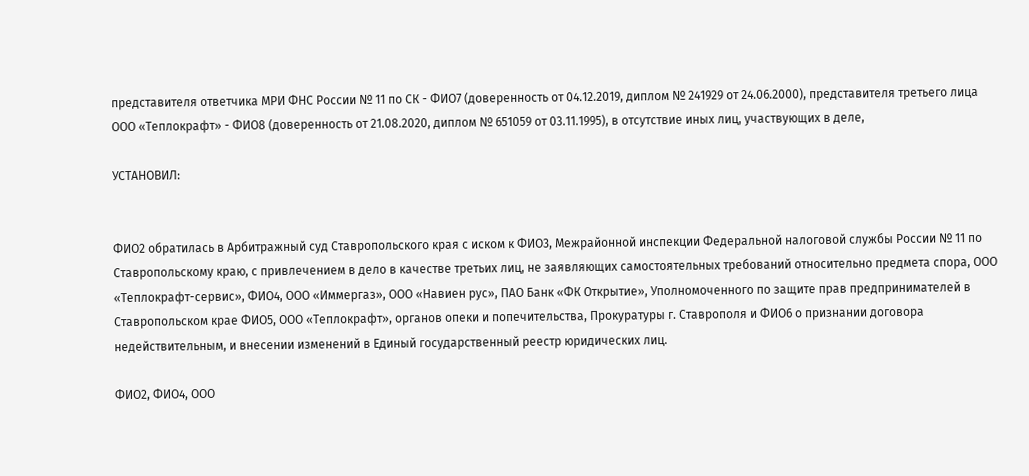представителя ответчика МРИ ФНС России № 11 по СК - ФИО7 (доверенность от 04.12.2019, диплом № 241929 от 24.06.2000), представителя третьего лица ООО «Теплокрафт» - ФИО8 (доверенность от 21.08.2020, диплом № 651059 от 03.11.1995), в отсутствие иных лиц, участвующих в деле,

УСТАНОВИЛ:


ФИО2 обратилась в Арбитражный суд Ставропольского края с иском к ФИО3, Межрайонной инспекции Федеральной налоговой службы России № 11 по Ставропольскому краю, с привлечением в дело в качестве третьих лиц, не заявляющих самостоятельных требований относительно предмета спора, ООО «Теплокрафт-сервис», ФИО4, ООО «Иммергаз», ООО «Навиен рус», ПАО Банк «ФК Открытие», Уполномоченного по защите прав предпринимателей в Ставропольском крае ФИО5, ООО «Теплокрафт», органов опеки и попечительства, Прокуратуры г. Ставрополя и ФИО6 о признании договора недействительным, и внесении изменений в Единый государственный реестр юридических лиц.

ФИО2, ФИО4, ООО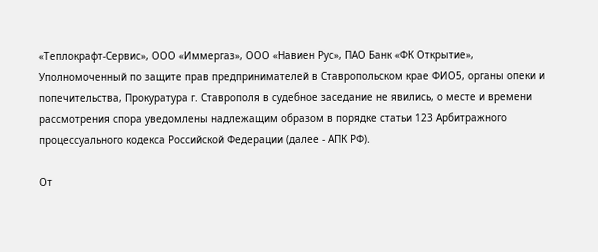«Теплокрафт-Сервис», ООО «Иммергаз», ООО «Навиен Рус», ПАО Банк «ФК Открытие», Уполномоченный по защите прав предпринимателей в Ставропольском крае ФИО5, органы опеки и попечительства, Прокуратура г. Ставрополя в судебное заседание не явились, о месте и времени рассмотрения спора уведомлены надлежащим образом в порядке статьи 123 Арбитражного процессуального кодекса Российской Федерации (далее - АПК РФ).

От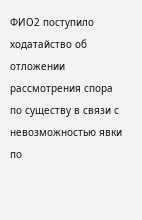ФИО2 поступило ходатайство об отложении рассмотрения спора по существу в связи с невозможностью явки по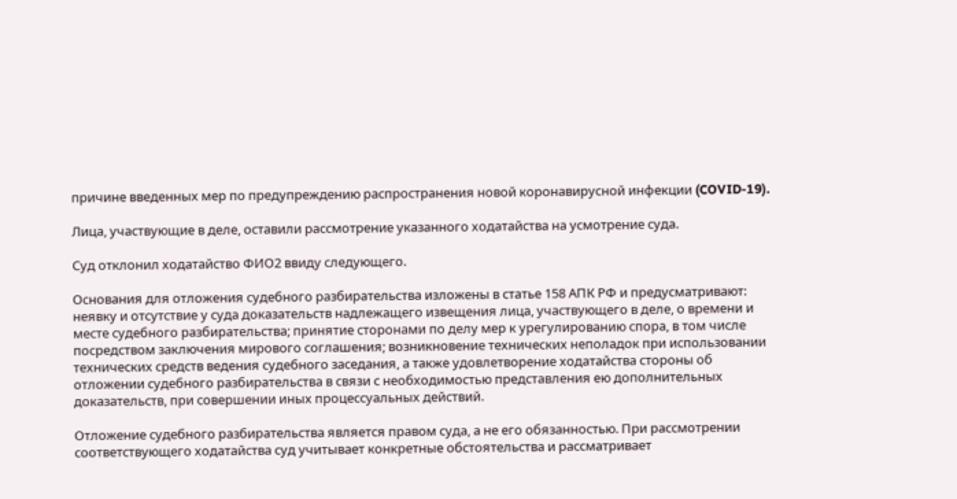причине введенных мер по предупреждению распространения новой коронавирусной инфекции (COVID-19).

Лица, участвующие в деле, оставили рассмотрение указанного ходатайства на усмотрение суда.

Суд отклонил ходатайство ФИО2 ввиду следующего.

Основания для отложения судебного разбирательства изложены в статье 158 АПК РФ и предусматривают: неявку и отсутствие у суда доказательств надлежащего извещения лица, участвующего в деле, о времени и месте судебного разбирательства; принятие сторонами по делу мер к урегулированию спора, в том числе посредством заключения мирового соглашения; возникновение технических неполадок при использовании технических средств ведения судебного заседания, а также удовлетворение ходатайства стороны об отложении судебного разбирательства в связи с необходимостью представления ею дополнительных доказательств, при совершении иных процессуальных действий.

Отложение судебного разбирательства является правом суда, а не его обязанностью. При рассмотрении соответствующего ходатайства суд учитывает конкретные обстоятельства и рассматривает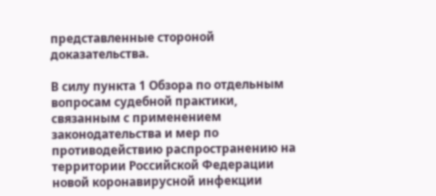представленные стороной доказательства.

В силу пункта 1 Обзора по отдельным вопросам судебной практики, связанным с применением законодательства и мер по противодействию распространению на территории Российской Федерации новой коронавирусной инфекции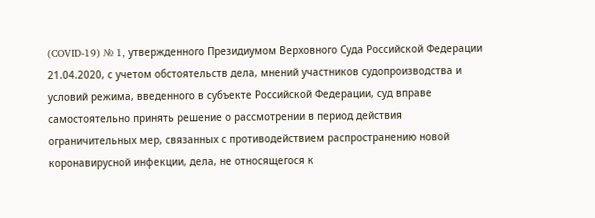(COVID-19) № 1, утвержденного Президиумом Верховного Суда Российской Федерации 21.04.2020, с учетом обстоятельств дела, мнений участников судопроизводства и условий режима, введенного в субъекте Российской Федерации, суд вправе самостоятельно принять решение о рассмотрении в период действия ограничительных мер, связанных с противодействием распространению новой коронавирусной инфекции, дела, не относящегося к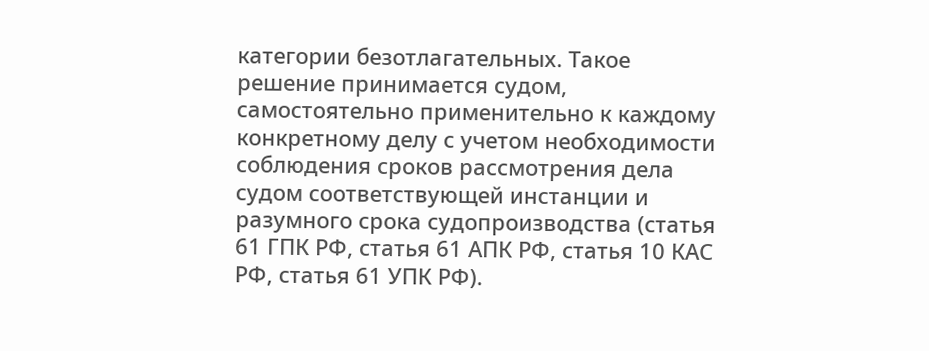категории безотлагательных. Такое решение принимается судом, самостоятельно применительно к каждому конкретному делу с учетом необходимости соблюдения сроков рассмотрения дела судом соответствующей инстанции и разумного срока судопроизводства (статья 61 ГПК РФ, статья 61 АПК РФ, статья 10 КАС РФ, статья 61 УПК РФ).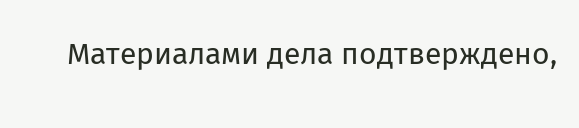Материалами дела подтверждено,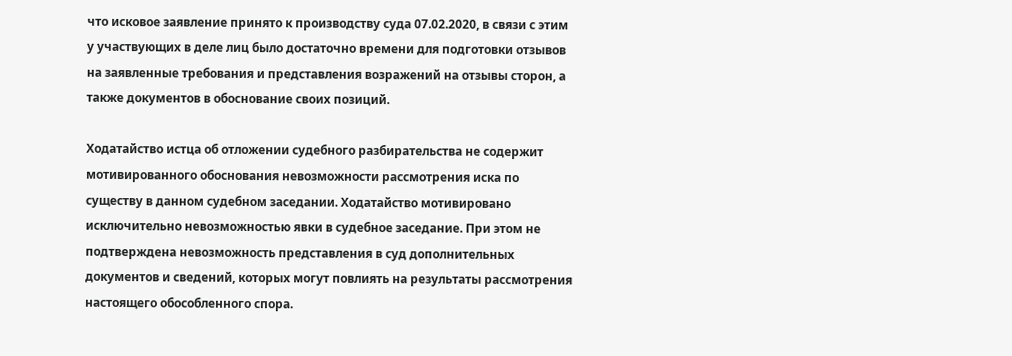что исковое заявление принято к производству суда 07.02.2020, в связи с этим у участвующих в деле лиц было достаточно времени для подготовки отзывов на заявленные требования и представления возражений на отзывы сторон, а также документов в обоснование своих позиций.

Ходатайство истца об отложении судебного разбирательства не содержит мотивированного обоснования невозможности рассмотрения иска по существу в данном судебном заседании. Ходатайство мотивировано исключительно невозможностью явки в судебное заседание. При этом не подтверждена невозможность представления в суд дополнительных документов и сведений, которых могут повлиять на результаты рассмотрения настоящего обособленного спора.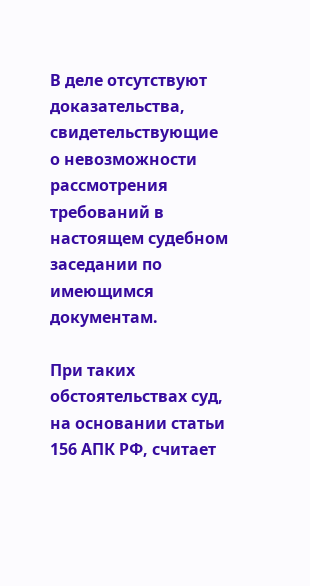В деле отсутствуют доказательства, свидетельствующие о невозможности рассмотрения требований в настоящем судебном заседании по имеющимся документам.

При таких обстоятельствах суд, на основании статьи 156 АПК РФ, считает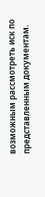возможным рассмотреть иск по представленным документам.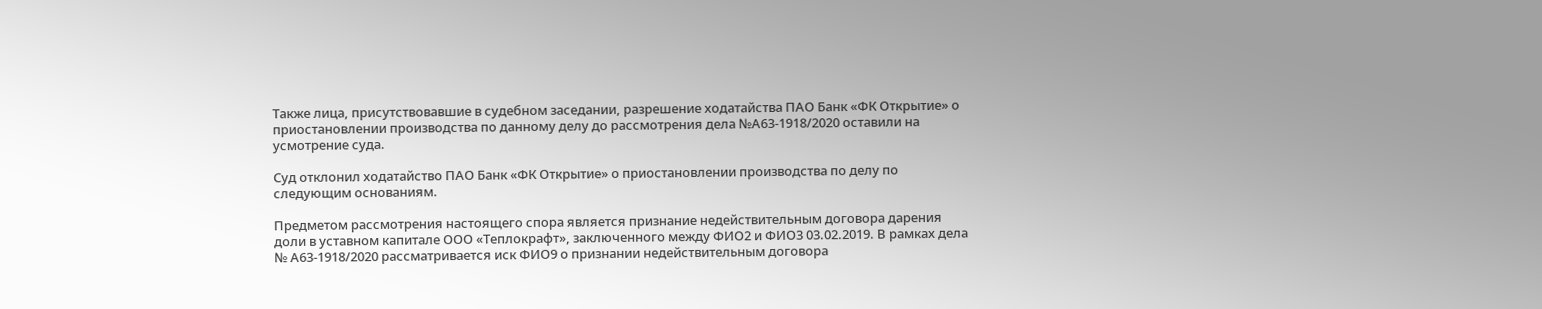Также лица, присутствовавшие в судебном заседании, разрешение ходатайства ПАО Банк «ФК Открытие» о приостановлении производства по данному делу до рассмотрения дела №А63-1918/2020 оставили на усмотрение суда.

Суд отклонил ходатайство ПАО Банк «ФК Открытие» о приостановлении производства по делу по следующим основаниям.

Предметом рассмотрения настоящего спора является признание недействительным договора дарения доли в уставном капитале ООО «Теплокрафт», заключенного между ФИО2 и ФИО3 03.02.2019. В рамках дела № А63-1918/2020 рассматривается иск ФИО9 о признании недействительным договора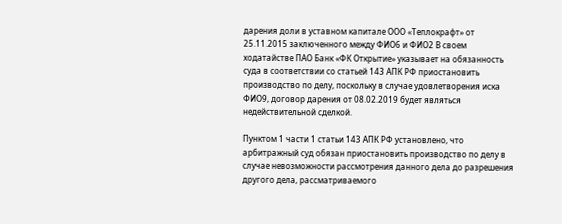дарения доли в уставном капитале ООО «Теплокрафт» от 25.11.2015 заключенного между ФИО6 и ФИО2 В своем ходатайстве ПАО Банк «ФК Открытие» указывает на обязанность суда в соответствии со статьей 143 АПК РФ приостановить производство по делу, поскольку в случае удовлетворения иска ФИО9, договор дарения от 08.02.2019 будет являться недействительной сделкой.

Пунктом 1 части 1 статьи 143 АПК РФ установлено, что арбитражный суд обязан приостановить производство по делу в случае невозможности рассмотрения данного дела до разрешения другого дела, рассматриваемого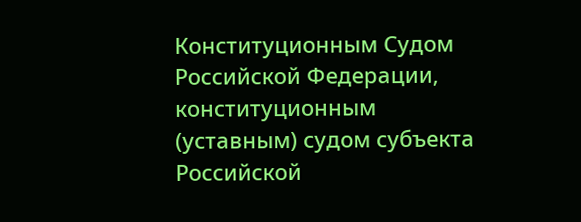Конституционным Судом Российской Федерации, конституционным (уставным) судом субъекта Российской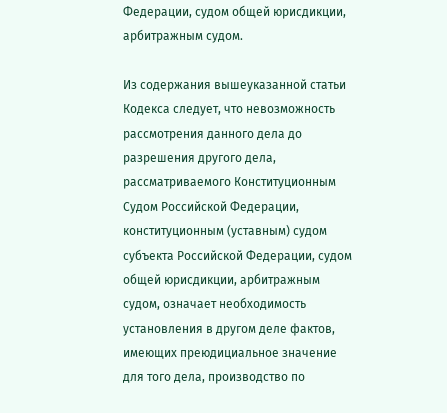Федерации, судом общей юрисдикции, арбитражным судом.

Из содержания вышеуказанной статьи Кодекса следует, что невозможность рассмотрения данного дела до разрешения другого дела, рассматриваемого Конституционным Судом Российской Федерации, конституционным (уставным) судом субъекта Российской Федерации, судом общей юрисдикции, арбитражным судом, означает необходимость установления в другом деле фактов, имеющих преюдициальное значение для того дела, производство по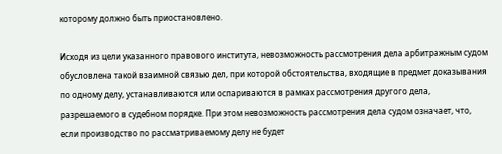которому должно быть приостановлено.

Исходя из цели указанного правового института, невозможность рассмотрения дела арбитражным судом обусловлена такой взаимной связью дел, при которой обстоятельства, входящие в предмет доказывания по одному делу, устанавливаются или оспариваются в рамках рассмотрения другого дела, разрешаемого в судебном порядке. При этом невозможность рассмотрения дела судом означает, что, если производство по рассматриваемому делу не будет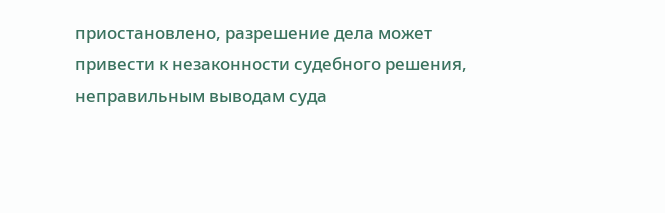приостановлено, разрешение дела может привести к незаконности судебного решения, неправильным выводам суда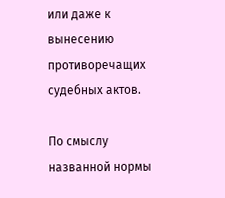или даже к вынесению противоречащих судебных актов.

По смыслу названной нормы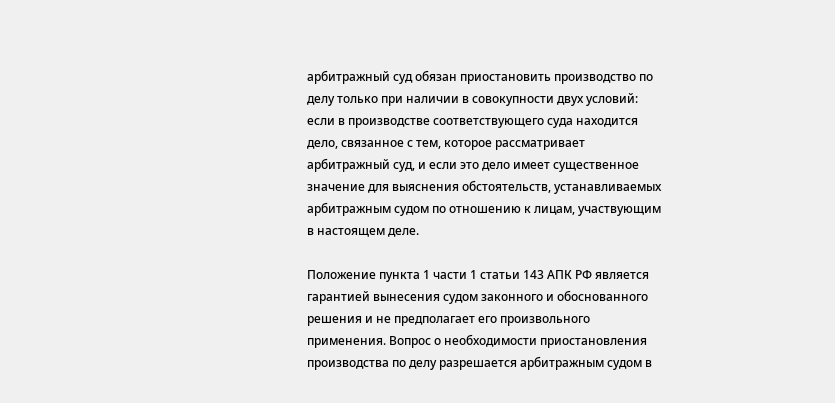арбитражный суд обязан приостановить производство по делу только при наличии в совокупности двух условий: если в производстве соответствующего суда находится дело, связанное с тем, которое рассматривает арбитражный суд, и если это дело имеет существенное значение для выяснения обстоятельств, устанавливаемых арбитражным судом по отношению к лицам, участвующим в настоящем деле.

Положение пункта 1 части 1 статьи 143 АПК РФ является гарантией вынесения судом законного и обоснованного решения и не предполагает его произвольного применения. Вопрос о необходимости приостановления производства по делу разрешается арбитражным судом в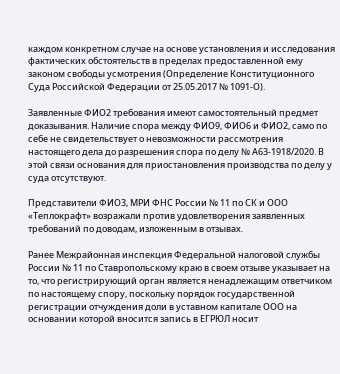каждом конкретном случае на основе установления и исследования фактических обстоятельств в пределах предоставленной ему законом свободы усмотрения (Определение Конституционного Суда Российской Федерации от 25.05.2017 № 1091-О).

Заявленные ФИО2 требования имеют самостоятельный предмет доказывания. Наличие спора между ФИО9, ФИО6 и ФИО2, само по себе не свидетельствует о невозможности рассмотрения настоящего дела до разрешения спора по делу № А63-1918/2020. В этой связи основания для приостановления производства по делу у суда отсутствуют.

Представители ФИО3, МРИ ФНС России № 11 по СК и ООО «Теплокрафт» возражали против удовлетворения заявленных требований по доводам, изложенным в отзывах.

Ранее Межрайонная инспекция Федеральной налоговой службы России № 11 по Ставропольскому краю в своем отзыве указывает на то, что регистрирующий орган является ненадлежащим ответчиком по настоящему спору, поскольку порядок государственной регистрации отчуждения доли в уставном капитале ООО на основании которой вносится запись в ЕГРЮЛ носит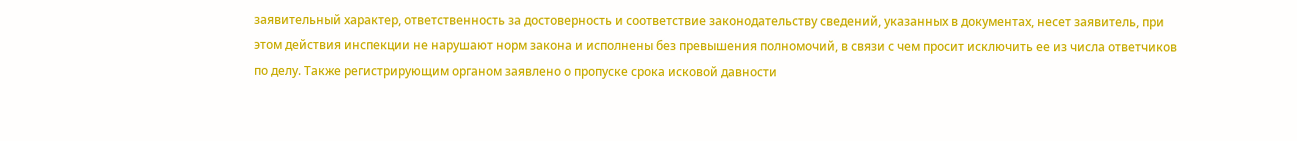заявительный характер, ответственность за достоверность и соответствие законодательству сведений, указанных в документах, несет заявитель, при этом действия инспекции не нарушают норм закона и исполнены без превышения полномочий, в связи с чем просит исключить ее из числа ответчиков по делу. Также регистрирующим органом заявлено о пропуске срока исковой давности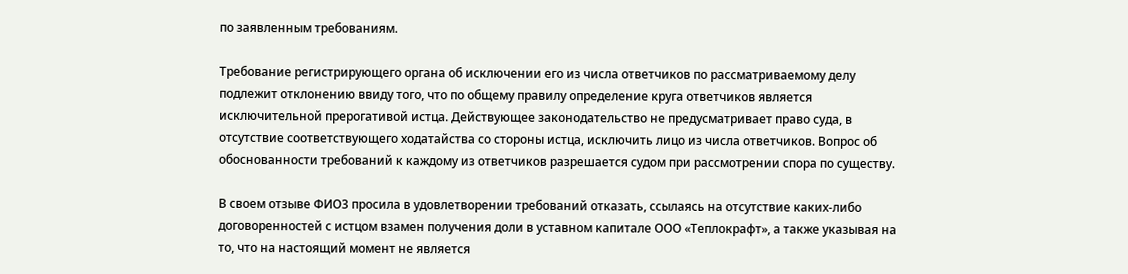по заявленным требованиям.

Требование регистрирующего органа об исключении его из числа ответчиков по рассматриваемому делу подлежит отклонению ввиду того, что по общему правилу определение круга ответчиков является исключительной прерогативой истца. Действующее законодательство не предусматривает право суда, в отсутствие соответствующего ходатайства со стороны истца, исключить лицо из числа ответчиков. Вопрос об обоснованности требований к каждому из ответчиков разрешается судом при рассмотрении спора по существу.

В своем отзыве ФИО3 просила в удовлетворении требований отказать, ссылаясь на отсутствие каких-либо договоренностей с истцом взамен получения доли в уставном капитале ООО «Теплокрафт», а также указывая на то, что на настоящий момент не является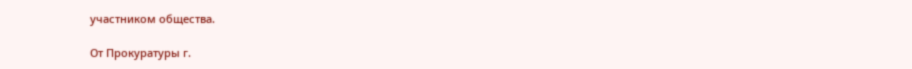участником общества.

От Прокуратуры г.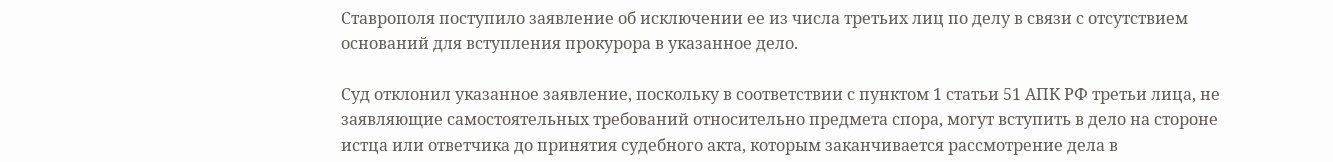Ставрополя поступило заявление об исключении ее из числа третьих лиц по делу в связи с отсутствием оснований для вступления прокурора в указанное дело.

Суд отклонил указанное заявление, поскольку в соответствии с пунктом 1 статьи 51 АПК РФ третьи лица, не заявляющие самостоятельных требований относительно предмета спора, могут вступить в дело на стороне истца или ответчика до принятия судебного акта, которым заканчивается рассмотрение дела в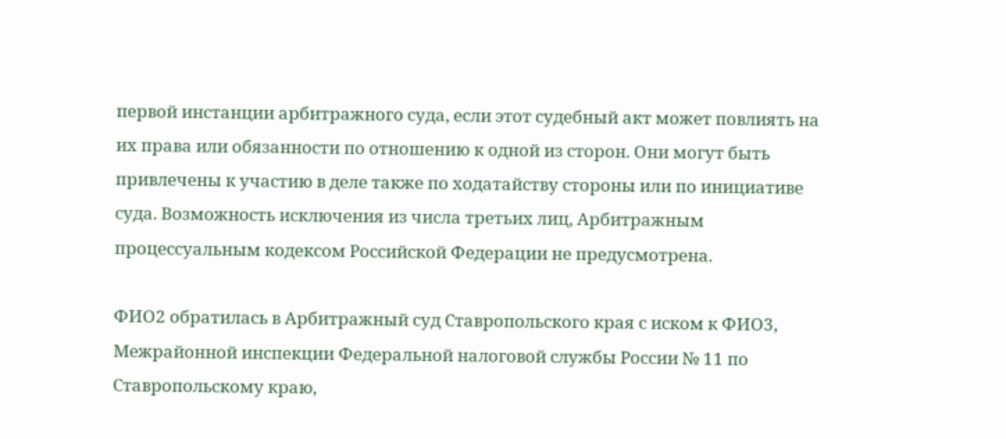первой инстанции арбитражного суда, если этот судебный акт может повлиять на их права или обязанности по отношению к одной из сторон. Они могут быть привлечены к участию в деле также по ходатайству стороны или по инициативе суда. Возможность исключения из числа третьих лиц, Арбитражным процессуальным кодексом Российской Федерации не предусмотрена.

ФИО2 обратилась в Арбитражный суд Ставропольского края с иском к ФИО3, Межрайонной инспекции Федеральной налоговой службы России № 11 по Ставропольскому краю,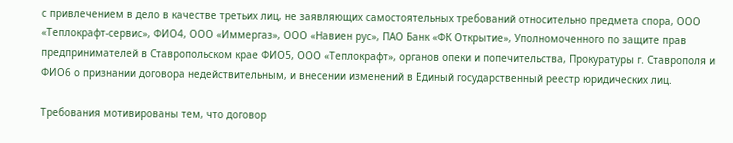с привлечением в дело в качестве третьих лиц, не заявляющих самостоятельных требований относительно предмета спора, ООО «Теплокрафт-сервис», ФИО4, ООО «Иммергаз», ООО «Навиен рус», ПАО Банк «ФК Открытие», Уполномоченного по защите прав предпринимателей в Ставропольском крае ФИО5, ООО «Теплокрафт», органов опеки и попечительства, Прокуратуры г. Ставрополя и ФИО6 о признании договора недействительным, и внесении изменений в Единый государственный реестр юридических лиц.

Требования мотивированы тем, что договор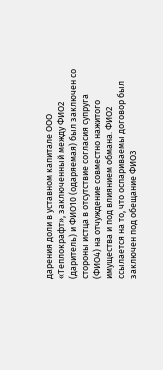дарения доли в уставном капитале ООО «Теплокрафт», заключенный между ФИО2 (даритель) и ФИО10 (одаряемая) был заключен со стороны истца в отсутствие согласия супруга (ФИО4) на отчуждение совместно нажитого имущества и под влиянием обмана. ФИО2 ссылается на то, что оспариваемы договор был заключен под обещание ФИО3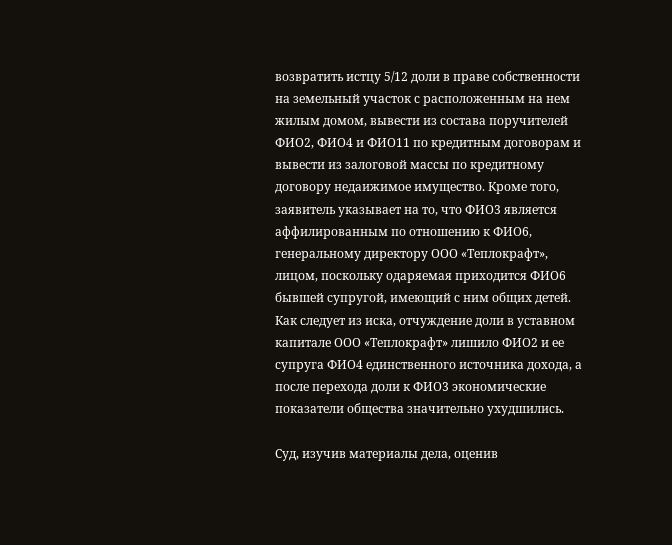возвратить истцу 5/12 доли в праве собственности на земельный участок с расположенным на нем жилым домом, вывести из состава поручителей ФИО2, ФИО4 и ФИО11 по кредитным договорам и вывести из залоговой массы по кредитному договору недаижимое имущество. Кроме того, заявитель указывает на то, что ФИО3 является аффилированным по отношению к ФИО6, генеральному директору ООО «Теплокрафт», лицом, поскольку одаряемая приходится ФИО6 бывшей супругой, имеющий с ним общих детей. Как следует из иска, отчуждение доли в уставном капитале ООО «Теплокрафт» лишило ФИО2 и ее супруга ФИО4 единственного источника дохода, а после перехода доли к ФИО3 экономические показатели общества значительно ухудшились.

Суд, изучив материалы дела, оценив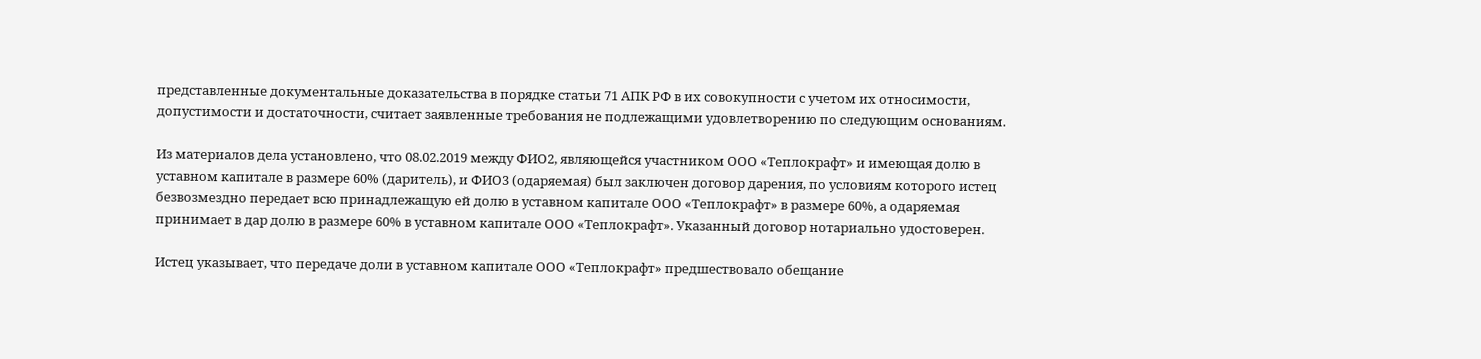представленные документальные доказательства в порядке статьи 71 АПК РФ в их совокупности с учетом их относимости, допустимости и достаточности, считает заявленные требования не подлежащими удовлетворению по следующим основаниям.

Из материалов дела установлено, что 08.02.2019 между ФИО2, являющейся участником ООО «Теплокрафт» и имеющая долю в уставном капитале в размере 60% (даритель), и ФИО3 (одаряемая) был заключен договор дарения, по условиям которого истец безвозмездно передает всю принадлежащую ей долю в уставном капитале ООО «Теплокрафт» в размере 60%, а одаряемая принимает в дар долю в размере 60% в уставном капитале ООО «Теплокрафт». Указанный договор нотариально удостоверен.

Истец указывает, что передаче доли в уставном капитале ООО «Теплокрафт» предшествовало обещание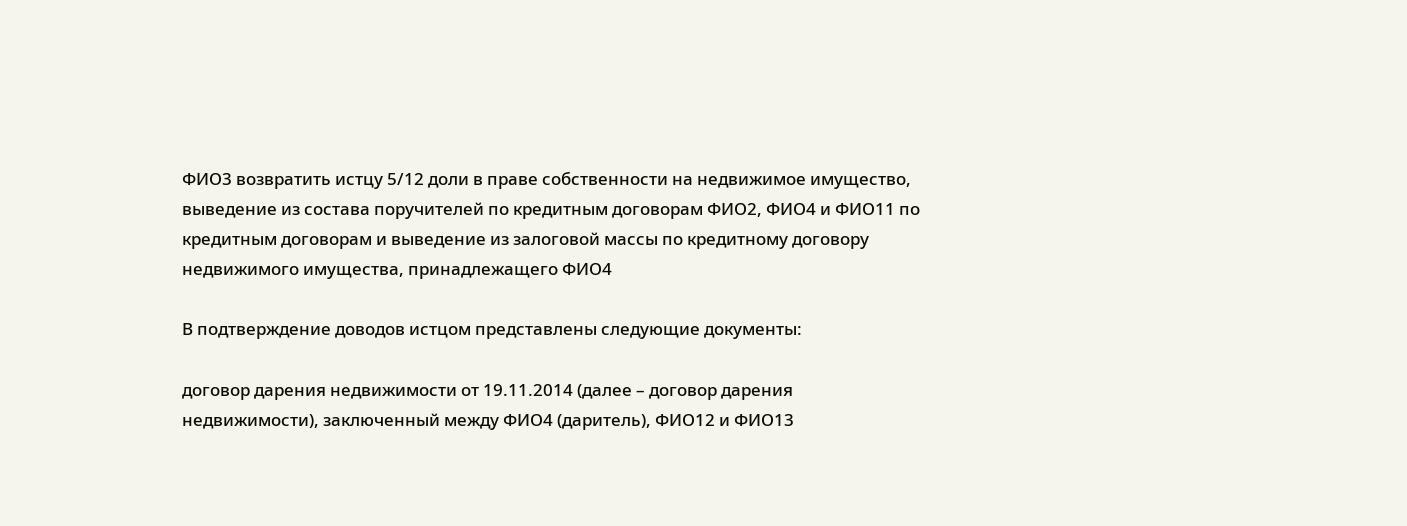ФИО3 возвратить истцу 5/12 доли в праве собственности на недвижимое имущество, выведение из состава поручителей по кредитным договорам ФИО2, ФИО4 и ФИО11 по кредитным договорам и выведение из залоговой массы по кредитному договору недвижимого имущества, принадлежащего ФИО4

В подтверждение доводов истцом представлены следующие документы:

договор дарения недвижимости от 19.11.2014 (далее – договор дарения недвижимости), заключенный между ФИО4 (даритель), ФИО12 и ФИО13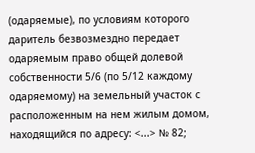(одаряемые), по условиям которого даритель безвозмездно передает одаряемым право общей долевой собственности 5/6 (по 5/12 каждому одаряемому) на земельный участок с расположенным на нем жилым домом, находящийся по адресу: <...> № 82;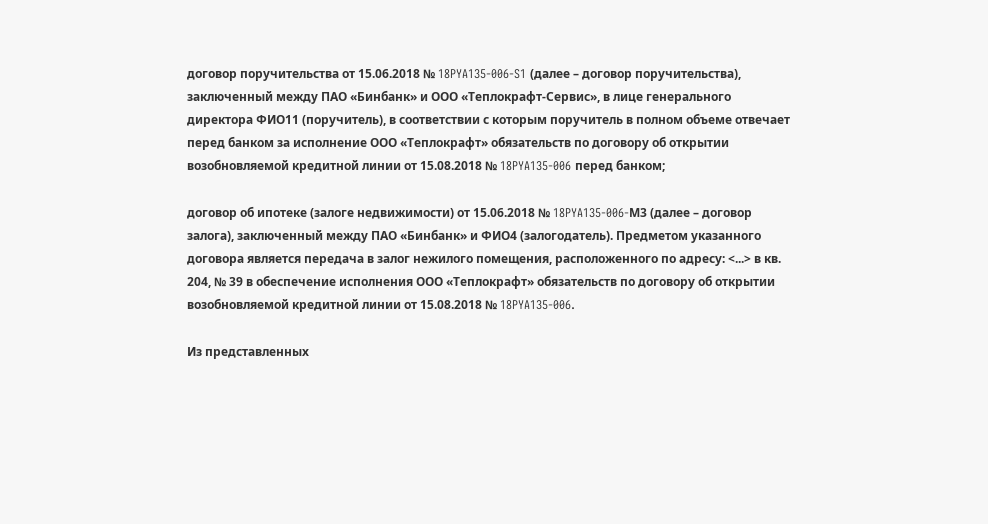договор поручительства от 15.06.2018 № 18PYA135-006-S1 (далее – договор поручительства), заключенный между ПАО «Бинбанк» и ООО «Теплокрафт-Сервис», в лице генерального директора ФИО11 (поручитель), в соответствии с которым поручитель в полном объеме отвечает перед банком за исполнение ООО «Теплокрафт» обязательств по договору об открытии возобновляемой кредитной линии от 15.08.2018 № 18PYA135-006 перед банком;

договор об ипотеке (залоге недвижимости) от 15.06.2018 № 18PYA135-006-М3 (далее – договор залога), заключенный между ПАО «Бинбанк» и ФИО4 (залогодатель). Предметом указанного договора является передача в залог нежилого помещения, расположенного по адресу: <...> в кв. 204, № 39 в обеспечение исполнения ООО «Теплокрафт» обязательств по договору об открытии возобновляемой кредитной линии от 15.08.2018 № 18PYA135-006.

Из представленных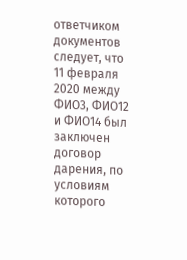ответчиком документов следует, что 11 февраля 2020 между ФИО3, ФИО12 и ФИО14 был заключен договор дарения, по условиям которого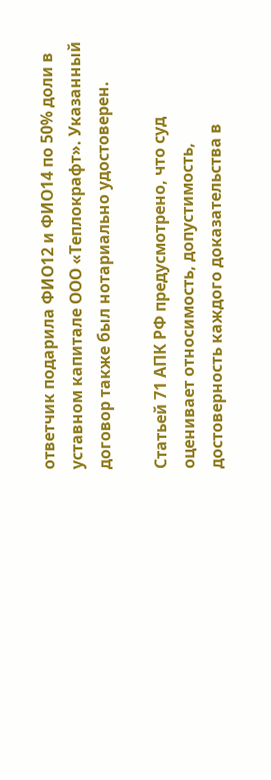ответчик подарила ФИО12 и ФИО14 по 50% доли в уставном капитале ООО «Теплокрафт». Указанный договор также был нотариально удостоверен.

Статьей 71 АПК РФ предусмотрено, что суд оценивает относимость, допустимость, достоверность каждого доказательства в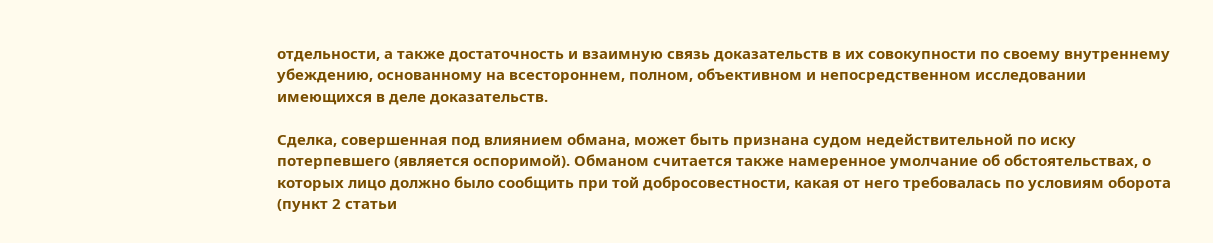отдельности, а также достаточность и взаимную связь доказательств в их совокупности по своему внутреннему убеждению, основанному на всестороннем, полном, объективном и непосредственном исследовании имеющихся в деле доказательств.

Сделка, совершенная под влиянием обмана, может быть признана судом недействительной по иску потерпевшего (является оспоримой). Обманом считается также намеренное умолчание об обстоятельствах, о которых лицо должно было сообщить при той добросовестности, какая от него требовалась по условиям оборота (пункт 2 статьи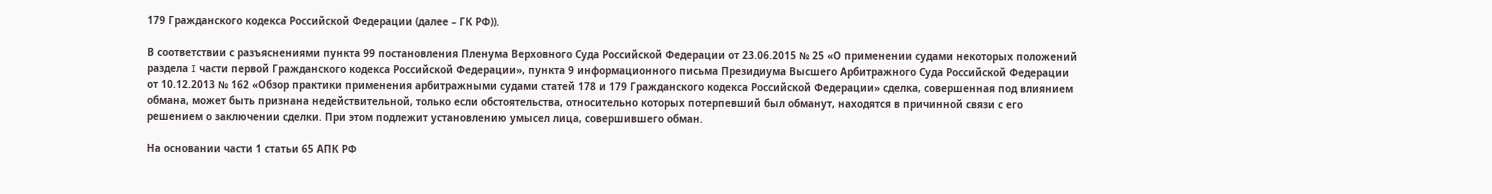179 Гражданского кодекса Российской Федерации (далее – ГК РФ)).

В соответствии с разъяснениями пункта 99 постановления Пленума Верховного Суда Российской Федерации от 23.06.2015 № 25 «О применении судами некоторых положений раздела I части первой Гражданского кодекса Российской Федерации», пункта 9 информационного письма Президиума Высшего Арбитражного Суда Российской Федерации от 10.12.2013 № 162 «Обзор практики применения арбитражными судами статей 178 и 179 Гражданского кодекса Российской Федерации» сделка, совершенная под влиянием обмана, может быть признана недействительной, только если обстоятельства, относительно которых потерпевший был обманут, находятся в причинной связи с его решением о заключении сделки. При этом подлежит установлению умысел лица, совершившего обман.

На основании части 1 статьи 65 АПК РФ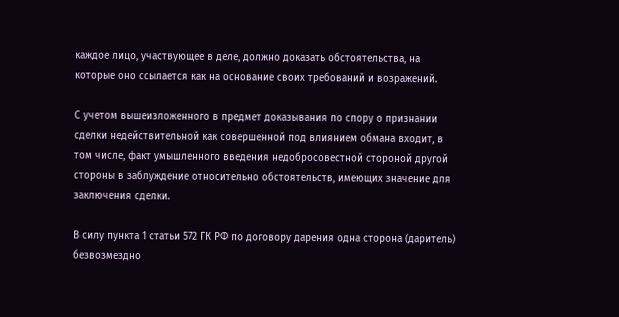каждое лицо, участвующее в деле, должно доказать обстоятельства, на которые оно ссылается как на основание своих требований и возражений.

С учетом вышеизложенного в предмет доказывания по спору о признании сделки недействительной как совершенной под влиянием обмана входит, в том числе, факт умышленного введения недобросовестной стороной другой стороны в заблуждение относительно обстоятельств, имеющих значение для заключения сделки.

В силу пункта 1 статьи 572 ГК РФ по договору дарения одна сторона (даритель) безвозмездно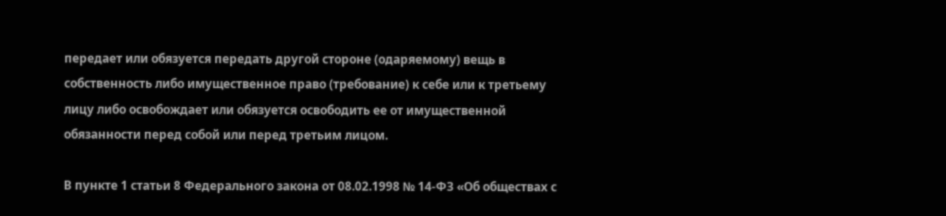передает или обязуется передать другой стороне (одаряемому) вещь в собственность либо имущественное право (требование) к себе или к третьему лицу либо освобождает или обязуется освободить ее от имущественной обязанности перед собой или перед третьим лицом.

В пункте 1 статьи 8 Федерального закона от 08.02.1998 № 14-ФЗ «Об обществах с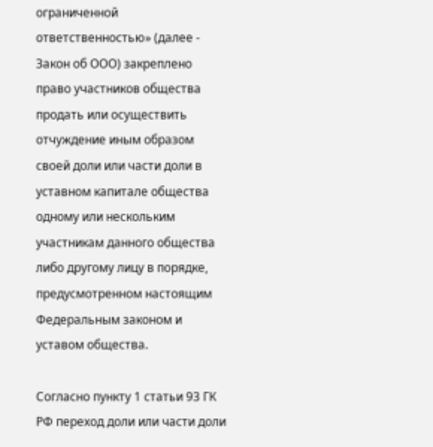ограниченной ответственностью» (далее - Закон об ООО) закреплено право участников общества продать или осуществить отчуждение иным образом своей доли или части доли в уставном капитале общества одному или нескольким участникам данного общества либо другому лицу в порядке, предусмотренном настоящим Федеральным законом и уставом общества.

Согласно пункту 1 статьи 93 ГК РФ переход доли или части доли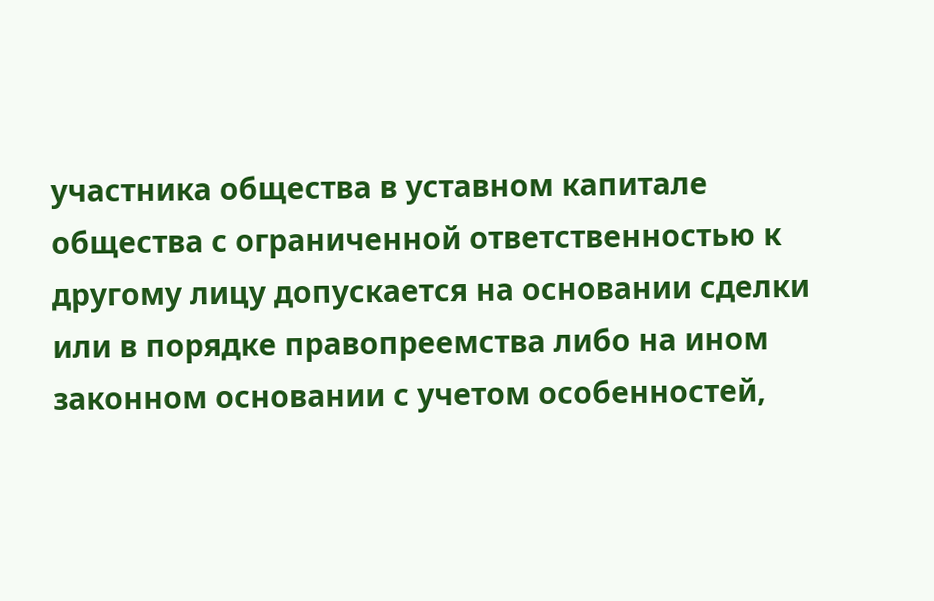участника общества в уставном капитале общества с ограниченной ответственностью к другому лицу допускается на основании сделки или в порядке правопреемства либо на ином законном основании с учетом особенностей,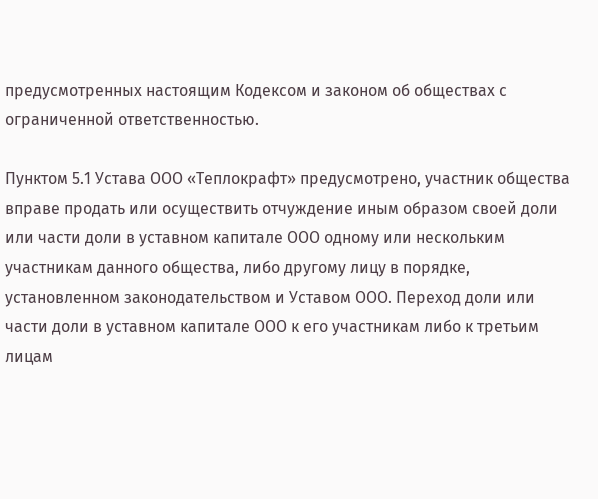предусмотренных настоящим Кодексом и законом об обществах с ограниченной ответственностью.

Пунктом 5.1 Устава ООО «Теплокрафт» предусмотрено, участник общества вправе продать или осуществить отчуждение иным образом своей доли или части доли в уставном капитале ООО одному или нескольким участникам данного общества, либо другому лицу в порядке, установленном законодательством и Уставом ООО. Переход доли или части доли в уставном капитале ООО к его участникам либо к третьим лицам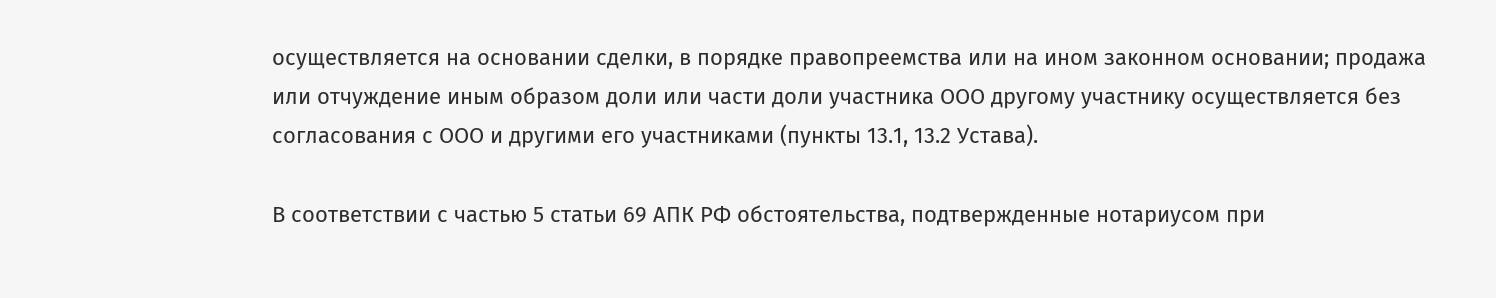осуществляется на основании сделки, в порядке правопреемства или на ином законном основании; продажа или отчуждение иным образом доли или части доли участника ООО другому участнику осуществляется без согласования с ООО и другими его участниками (пункты 13.1, 13.2 Устава).

В соответствии с частью 5 статьи 69 АПК РФ обстоятельства, подтвержденные нотариусом при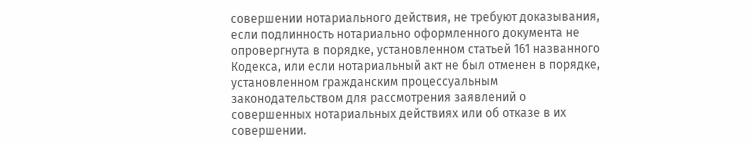совершении нотариального действия, не требуют доказывания, если подлинность нотариально оформленного документа не опровергнута в порядке, установленном статьей 161 названного Кодекса, или если нотариальный акт не был отменен в порядке, установленном гражданским процессуальным законодательством для рассмотрения заявлений о совершенных нотариальных действиях или об отказе в их совершении.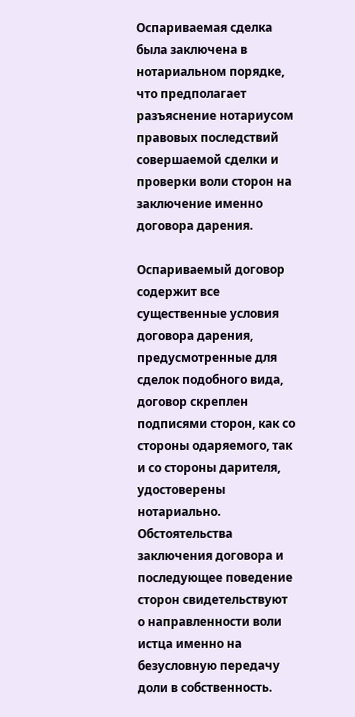Оспариваемая сделка была заключена в нотариальном порядке, что предполагает разъяснение нотариусом правовых последствий совершаемой сделки и проверки воли сторон на заключение именно договора дарения.

Оспариваемый договор содержит все существенные условия договора дарения, предусмотренные для сделок подобного вида, договор скреплен подписями сторон, как со стороны одаряемого, так и со стороны дарителя, удостоверены нотариально. Обстоятельства заключения договора и последующее поведение сторон свидетельствуют о направленности воли истца именно на безусловную передачу доли в собственность.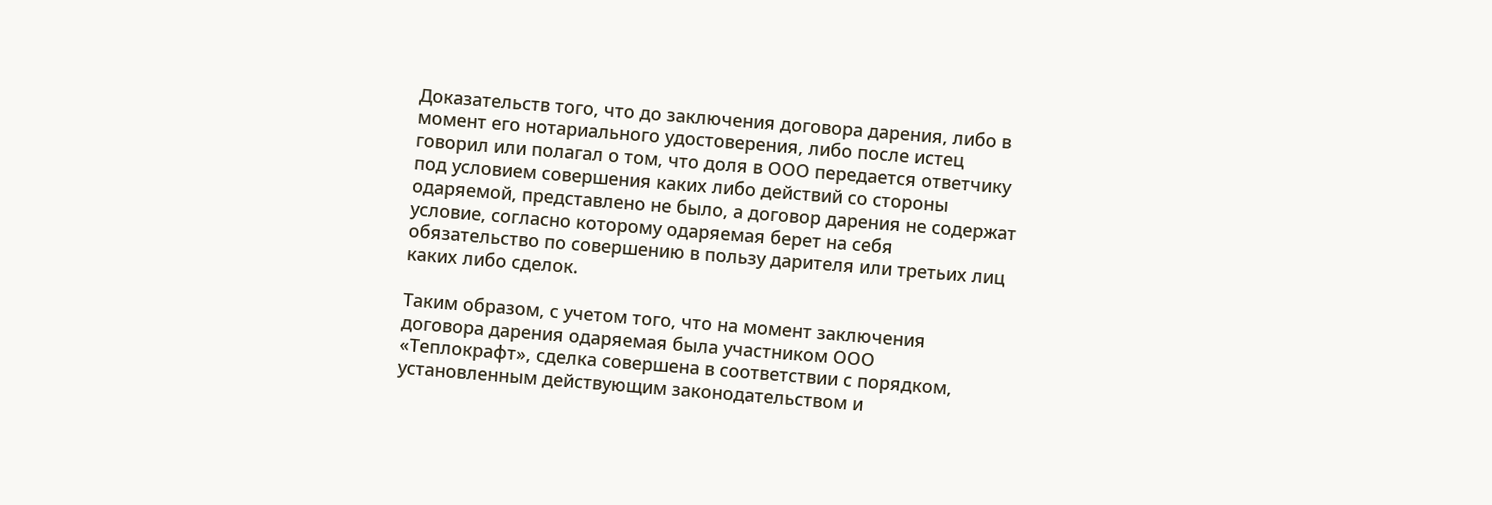Доказательств того, что до заключения договора дарения, либо в момент его нотариального удостоверения, либо после истец говорил или полагал о том, что доля в ООО передается ответчику под условием совершения каких либо действий со стороны одаряемой, представлено не было, а договор дарения не содержат условие, согласно которому одаряемая берет на себя обязательство по совершению в пользу дарителя или третьих лиц каких либо сделок.

Таким образом, с учетом того, что на момент заключения договора дарения одаряемая была участником ООО «Теплокрафт», сделка совершена в соответствии с порядком, установленным действующим законодательством и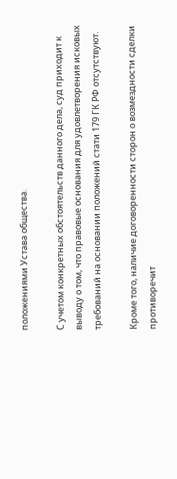положениями Устава общества.

С учетом конкретных обстоятельств данного дела, суд приходит к выводу о том, что правовые основания для удовлетворения исковых требований на основании положений стати 179 ГК РФ отсутствуют.

Кроме того, наличие договоренности сторон о возмездности сделки противоречит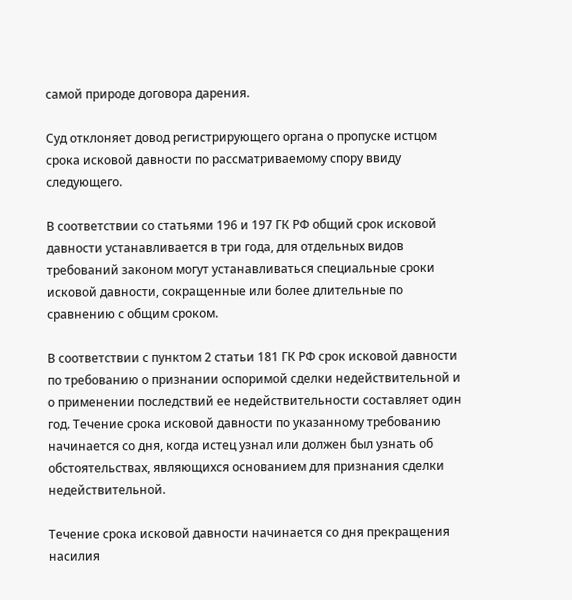самой природе договора дарения.

Суд отклоняет довод регистрирующего органа о пропуске истцом срока исковой давности по рассматриваемому спору ввиду следующего.

В соответствии со статьями 196 и 197 ГК РФ общий срок исковой давности устанавливается в три года, для отдельных видов требований законом могут устанавливаться специальные сроки исковой давности, сокращенные или более длительные по сравнению с общим сроком.

В соответствии с пунктом 2 статьи 181 ГК РФ срок исковой давности по требованию о признании оспоримой сделки недействительной и о применении последствий ее недействительности составляет один год. Течение срока исковой давности по указанному требованию начинается со дня, когда истец узнал или должен был узнать об обстоятельствах, являющихся основанием для признания сделки недействительной.

Течение срока исковой давности начинается со дня прекращения насилия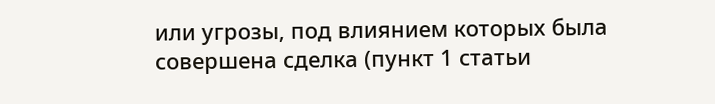или угрозы, под влиянием которых была совершена сделка (пункт 1 статьи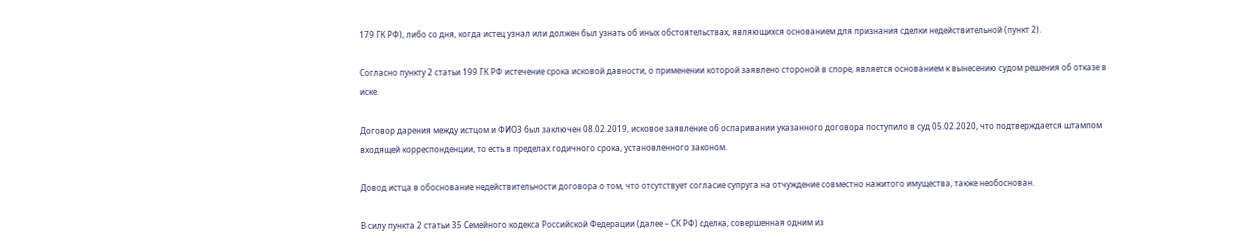179 ГК РФ), либо со дня, когда истец узнал или должен был узнать об иных обстоятельствах, являющихся основанием для признания сделки недействительной (пункт 2).

Согласно пункту 2 статьи 199 ГК РФ истечение срока исковой давности, о применении которой заявлено стороной в споре, является основанием к вынесению судом решения об отказе в иске.

Договор дарения между истцом и ФИО3 был заключен 08.02.2019, исковое заявление об оспаривании указанного договора поступило в суд 05.02.2020, что подтверждается штампом входящей корреспонденции, то есть в пределах годичного срока, установленного законом.

Довод истца в обоснование недействительности договора о том, что отсутствует согласие супруга на отчуждение совместно нажитого имущества, также необоснован.

В силу пункта 2 статьи 35 Семейного кодекса Российской Федерации (далее – СК РФ) сделка, совершенная одним из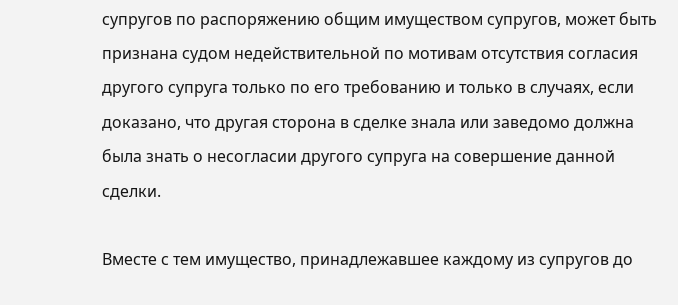супругов по распоряжению общим имуществом супругов, может быть признана судом недействительной по мотивам отсутствия согласия другого супруга только по его требованию и только в случаях, если доказано, что другая сторона в сделке знала или заведомо должна была знать о несогласии другого супруга на совершение данной сделки.

Вместе с тем имущество, принадлежавшее каждому из супругов до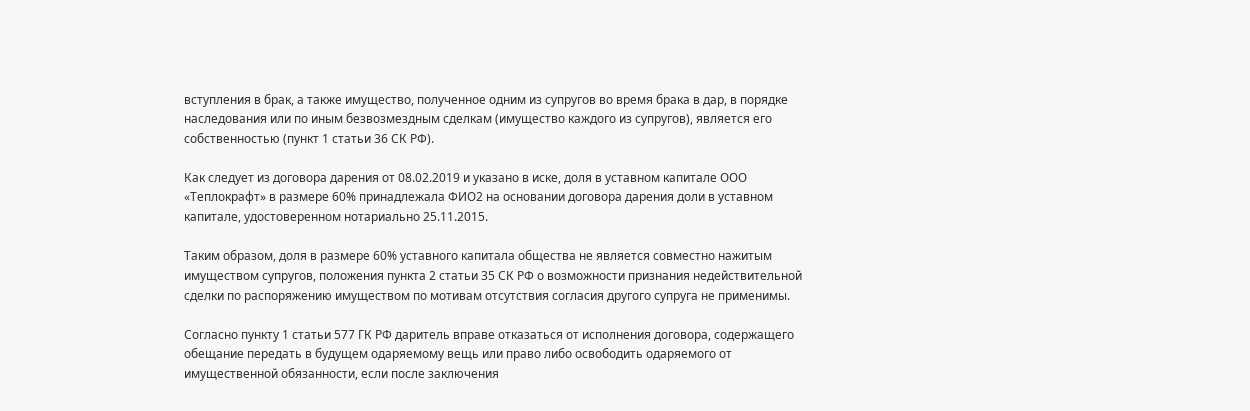вступления в брак, а также имущество, полученное одним из супругов во время брака в дар, в порядке наследования или по иным безвозмездным сделкам (имущество каждого из супругов), является его собственностью (пункт 1 статьи 36 СК РФ).

Как следует из договора дарения от 08.02.2019 и указано в иске, доля в уставном капитале ООО «Теплокрафт» в размере 60% принадлежала ФИО2 на основании договора дарения доли в уставном капитале, удостоверенном нотариально 25.11.2015.

Таким образом, доля в размере 60% уставного капитала общества не является совместно нажитым имуществом супругов, положения пункта 2 статьи 35 СК РФ о возможности признания недействительной сделки по распоряжению имуществом по мотивам отсутствия согласия другого супруга не применимы.

Согласно пункту 1 статьи 577 ГК РФ даритель вправе отказаться от исполнения договора, содержащего обещание передать в будущем одаряемому вещь или право либо освободить одаряемого от имущественной обязанности, если после заключения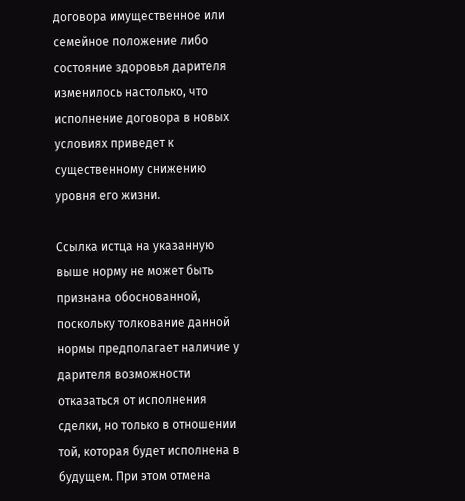договора имущественное или семейное положение либо состояние здоровья дарителя изменилось настолько, что исполнение договора в новых условиях приведет к существенному снижению уровня его жизни.

Ссылка истца на указанную выше норму не может быть признана обоснованной, поскольку толкование данной нормы предполагает наличие у дарителя возможности отказаться от исполнения сделки, но только в отношении той, которая будет исполнена в будущем. При этом отмена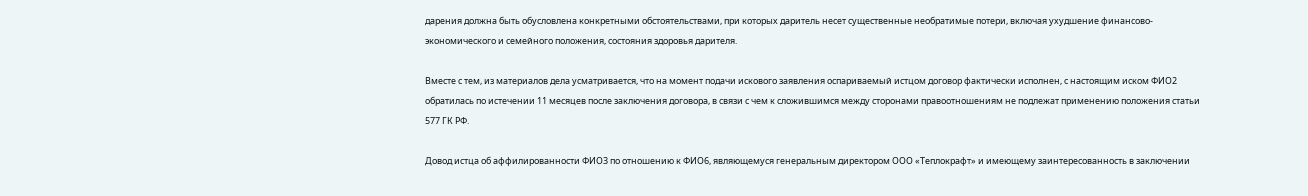дарения должна быть обусловлена конкретными обстоятельствами, при которых даритель несет существенные необратимые потери, включая ухудшение финансово-экономического и семейного положения, состояния здоровья дарителя.

Вместе с тем, из материалов дела усматривается, что на момент подачи искового заявления оспариваемый истцом договор фактически исполнен, с настоящим иском ФИО2 обратилась по истечении 11 месяцев после заключения договора, в связи с чем к сложившимся между сторонами правоотношениям не подлежат применению положения статьи 577 ГК РФ.

Довод истца об аффилированности ФИО3 по отношению к ФИО6, являющемуся генеральным директором ООО «Теплокрафт» и имеющему заинтересованность в заключении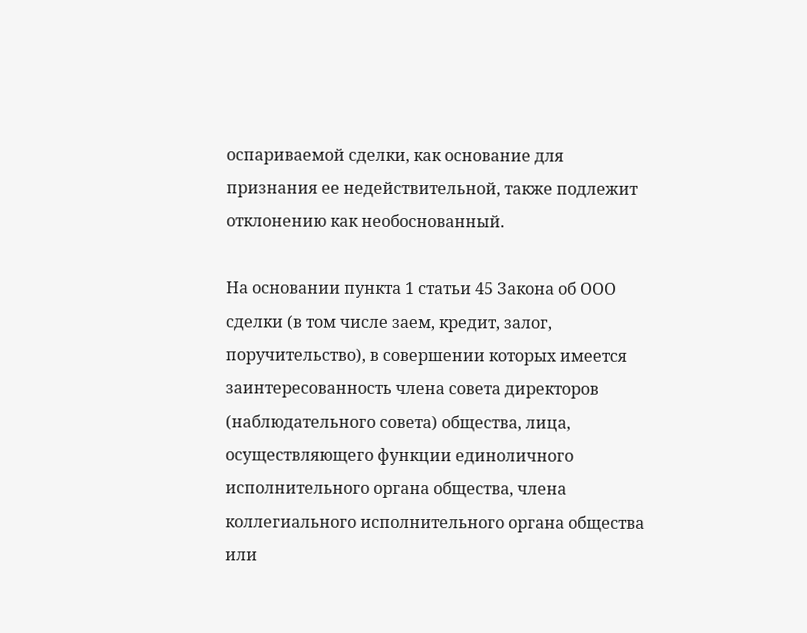оспариваемой сделки, как основание для признания ее недействительной, также подлежит отклонению как необоснованный.

На основании пункта 1 статьи 45 Закона об ООО сделки (в том числе заем, кредит, залог, поручительство), в совершении которых имеется заинтересованность члена совета директоров (наблюдательного совета) общества, лица, осуществляющего функции единоличного исполнительного органа общества, члена коллегиального исполнительного органа общества или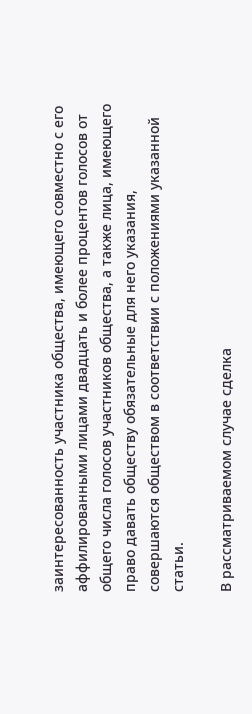заинтересованность участника общества, имеющего совместно с его аффилированными лицами двадцать и более процентов голосов от общего числа голосов участников общества, а также лица, имеющего право давать обществу обязательные для него указания, совершаются обществом в соответствии с положениями указанной статьи.

В рассматриваемом случае сделка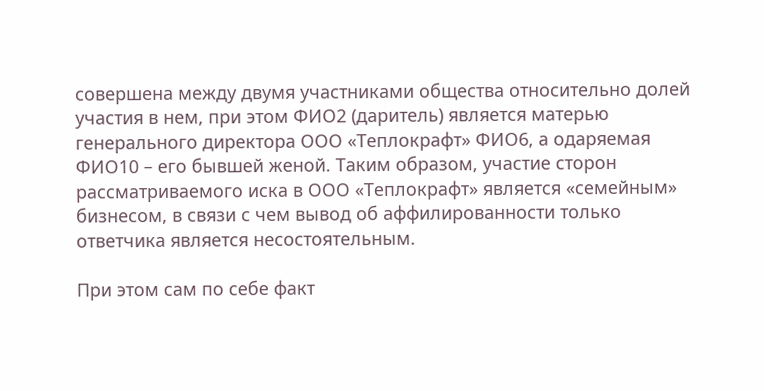совершена между двумя участниками общества относительно долей участия в нем, при этом ФИО2 (даритель) является матерью генерального директора ООО «Теплокрафт» ФИО6, а одаряемая ФИО10 – его бывшей женой. Таким образом, участие сторон рассматриваемого иска в ООО «Теплокрафт» является «семейным» бизнесом, в связи с чем вывод об аффилированности только ответчика является несостоятельным.

При этом сам по себе факт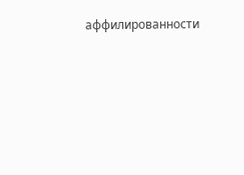аффилированности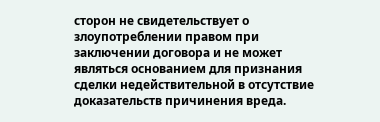сторон не свидетельствует о злоупотреблении правом при заключении договора и не может являться основанием для признания сделки недействительной в отсутствие доказательств причинения вреда.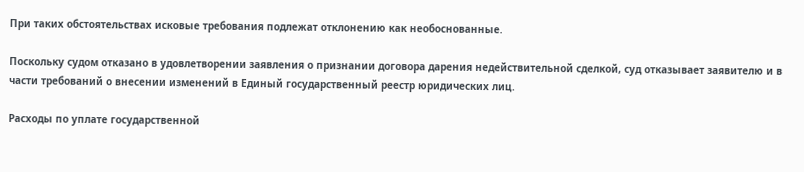При таких обстоятельствах исковые требования подлежат отклонению как необоснованные.

Поскольку судом отказано в удовлетворении заявления о признании договора дарения недействительной сделкой, суд отказывает заявителю и в части требований о внесении изменений в Единый государственный реестр юридических лиц.

Расходы по уплате государственной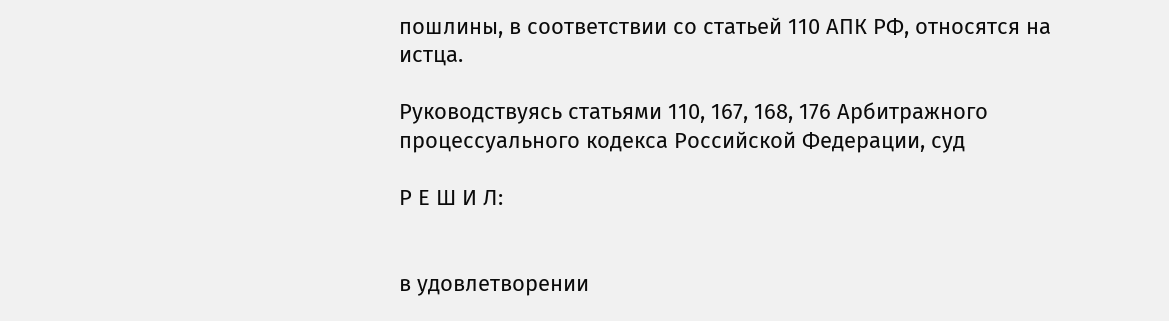пошлины, в соответствии со статьей 110 АПК РФ, относятся на истца.

Руководствуясь статьями 110, 167, 168, 176 Арбитражного процессуального кодекса Российской Федерации, суд

Р Е Ш И Л:


в удовлетворении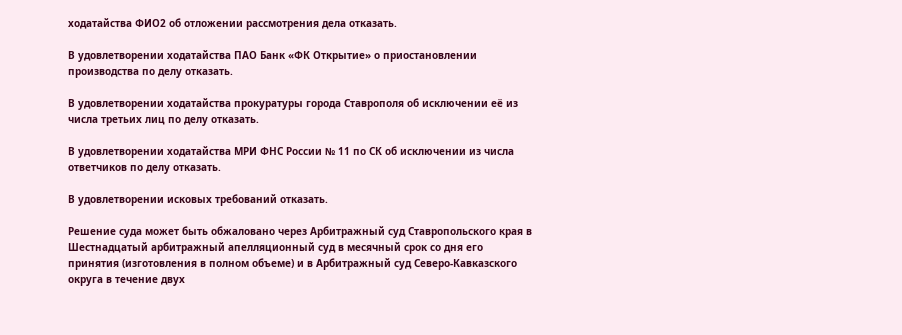ходатайства ФИО2 об отложении рассмотрения дела отказать.

В удовлетворении ходатайства ПАО Банк «ФК Открытие» о приостановлении производства по делу отказать.

В удовлетворении ходатайства прокуратуры города Ставрополя об исключении её из числа третьих лиц по делу отказать.

В удовлетворении ходатайства МРИ ФНС России № 11 по СК об исключении из числа ответчиков по делу отказать.

В удовлетворении исковых требований отказать.

Решение суда может быть обжаловано через Арбитражный суд Ставропольского края в Шестнадцатый арбитражный апелляционный суд в месячный срок со дня его принятия (изготовления в полном объеме) и в Арбитражный суд Северо-Кавказского округа в течение двух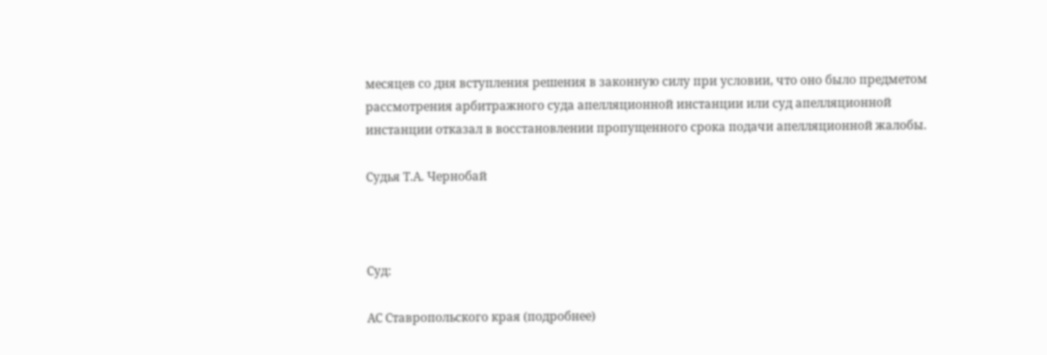месяцев со дня вступления решения в законную силу при условии, что оно было предметом рассмотрения арбитражного суда апелляционной инстанции или суд апелляционной инстанции отказал в восстановлении пропущенного срока подачи апелляционной жалобы.

Судья Т.А. Чернобай



Суд:

АС Ставропольского края (подробнее)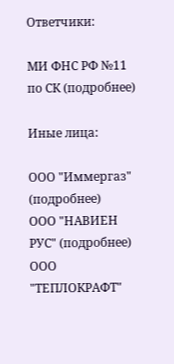Ответчики:

МИ ФНС РФ №11 по СК (подробнее)

Иные лица:

ООО "Иммергаз" (подробнее)
ООО "НАВИЕН РУС" (подробнее)
ООО "ТЕПЛОКРАФТ"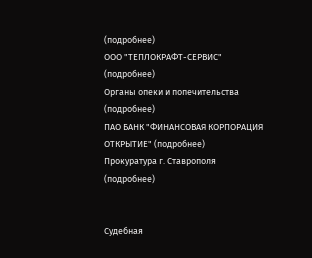(подробнее)
ООО "ТЕПЛОКРАФТ-СЕРВИС" (подробнее)
Органы опеки и попечительства (подробнее)
ПАО БАНК "ФИНАНСОВАЯ КОРПОРАЦИЯ ОТКРЫТИЕ" (подробнее)
Прокуратура г. Ставрополя (подробнее)


Судебная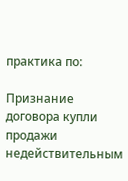практика по:

Признание договора купли продажи недействительным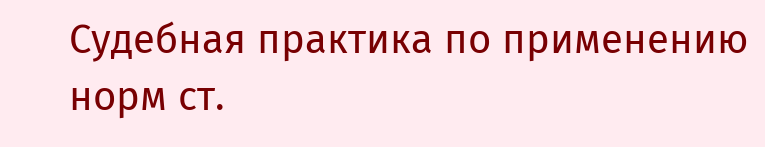Судебная практика по применению норм ст.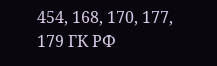454, 168, 170, 177, 179 ГК РФ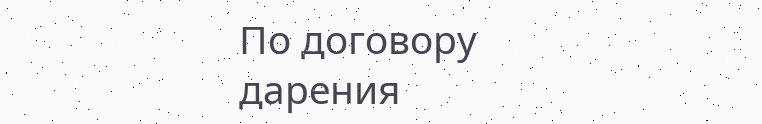По договору дарения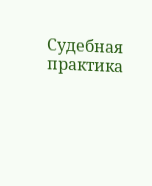Судебная практика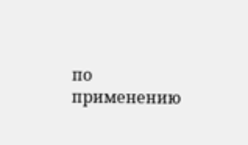по применению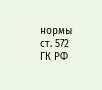нормы ст. 572 ГК РФ